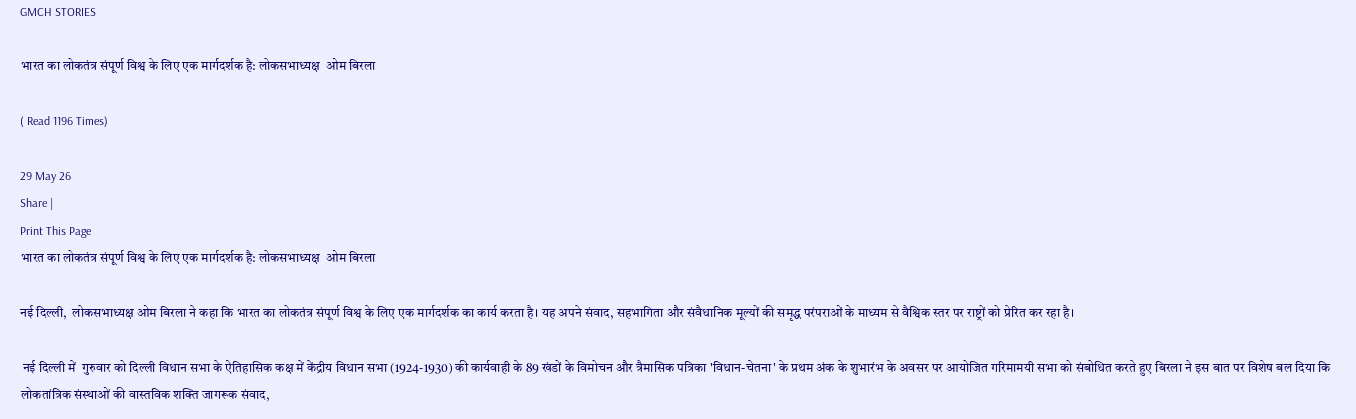GMCH STORIES

भारत का लोकतंत्र संपूर्ण विश्व के लिए एक मार्गदर्शक है: लोकसभाध्यक्ष  ओम बिरला

( Read 1196 Times)

29 May 26
Share |
Print This Page
भारत का लोकतंत्र संपूर्ण विश्व के लिए एक मार्गदर्शक है: लोकसभाध्यक्ष  ओम बिरला

नई दिल्ली,  लोकसभाध्यक्ष ओम बिरला ने कहा कि भारत का लोकतंत्र संपूर्ण विश्व के लिए एक मार्गदर्शक का कार्य करता है। यह अपने संवाद, सहभागिता और संवैधानिक मूल्यों की समृद्ध परंपराओं के माध्यम से वैश्विक स्तर पर राष्ट्रों को प्रेरित कर रहा है।

 नई दिल्ली में  गुरुवार को दिल्ली विधान सभा के ऐतिहासिक कक्ष में केंद्रीय विधान सभा (1924-1930) की कार्यवाही के 89 खंडों के विमोचन और त्रैमासिक पत्रिका 'विधान-चेतना' के प्रथम अंक के शुभारंभ के अवसर पर आयोजित गरिमामयी सभा को संबोधित करते हुए बिरला ने इस बात पर विशेष बल दिया कि लोकतांत्रिक संस्थाओं की वास्तविक शक्ति जागरूक संवाद,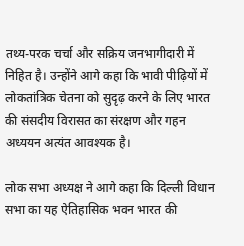तथ्य-परक चर्चा और सक्रिय जनभागीदारी में निहित है। उन्होंने आगे कहा कि भावी पीढ़ियों में लोकतांत्रिक चेतना को सुदृढ़ करने के लिए भारत की संसदीय विरासत का संरक्षण और गहन अध्ययन अत्यंत आवश्यक है।

लोक सभा अध्यक्ष ने आगे कहा कि दिल्ली विधान सभा का यह ऐतिहासिक भवन भारत की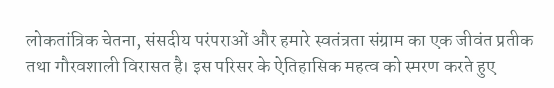लोकतांत्रिक चेतना, संसदीय परंपराओं और हमारे स्वतंत्रता संग्राम का एक जीवंत प्रतीक तथा गौरवशाली विरासत है। इस परिसर के ऐतिहासिक महत्व को स्मरण करते हुए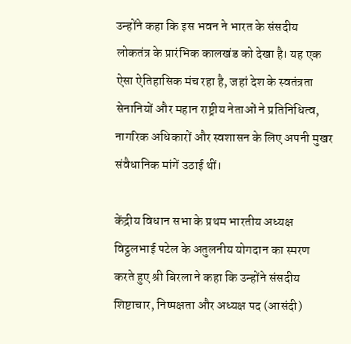उन्होंने कहा कि इस भवन ने भारत के संसदीय लोकतंत्र के प्रारंभिक कालखंड को देखा है। यह एक ऐसा ऐतिहासिक मंच रहा है, जहां देश के स्वतंत्रता सेनानियों और महान राष्ट्रीय नेताओं ने प्रतिनिधित्व, नागरिक अधिकारों और स्वशासन के लिए अपनी मुखर संवैधानिक मांगें उठाई थीं।

केंद्रीय विधान सभा के प्रथम भारतीय अध्यक्ष  विट्ठलभाई पटेल के अतुलनीय योगदान का स्मरण करते हुए श्री बिरला ने कहा कि उन्होंने संसदीय शिष्टाचार, निष्पक्षता और अध्यक्ष पद (आसंदी)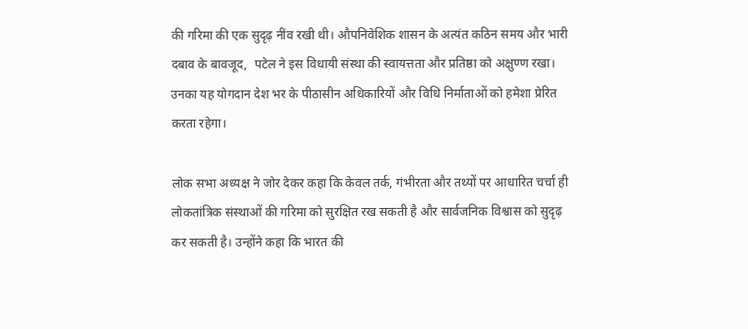की गरिमा की एक सुदृढ़ नींव रखी थी। औपनिवेशिक शासन के अत्यंत कठिन समय और भारी दबाव के बावजूद,  पटेल ने इस विधायी संस्था की स्वायत्तता और प्रतिष्ठा को अक्षुण्ण रखा। उनका यह योगदान देश भर के पीठासीन अधिकारियों और विधि निर्माताओं को हमेशा प्रेरित करता रहेगा।

लोक सभा अध्यक्ष ने जोर देकर कहा कि केवल तर्क, गंभीरता और तथ्यों पर आधारित चर्चा ही लोकतांत्रिक संस्थाओं की गरिमा को सुरक्षित रख सकती है और सार्वजनिक विश्वास को सुदृढ़ कर सकती है। उन्होंने कहा कि भारत की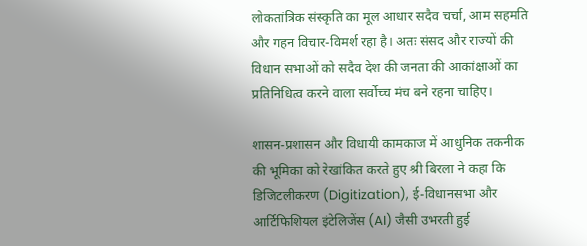लोकतांत्रिक संस्कृति का मूल आधार सदैव चर्चा, आम सहमति और गहन विचार-विमर्श रहा है। अतः संसद और राज्यों की विधान सभाओं को सदैव देश की जनता की आकांक्षाओं का प्रतिनिधित्व करने वाला सर्वोच्च मंच बने रहना चाहिए।

शासन-प्रशासन और विधायी कामकाज में आधुनिक तकनीक की भूमिका को रेखांकित करते हुए श्री बिरला ने कहा कि डिजिटलीकरण (Digitization), ई-विधानसभा और आर्टिफिशियल इंटेलिजेंस (AI) जैसी उभरती हुई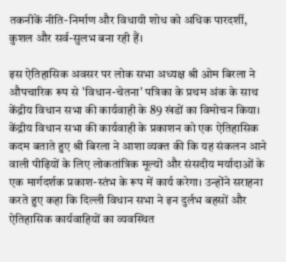तकनीकें नीति-निर्माण और विधायी शोध को अधिक पारदर्शी, कुशल और सर्व-सुलभ बना रही हैं।

इस ऐतिहासिक अवसर पर लोक सभा अध्यक्ष श्री ओम बिरला ने औपचारिक रूप से 'विधान-चेतना' पत्रिका के प्रथम अंक के साथ केंद्रीय विधान सभा की कार्यवाही के 89 खंडों का विमोचन किया। केंद्रीय विधान सभा की कार्यवाही के प्रकाशन को एक ऐतिहासिक कदम बताते हुए श्री बिरला ने आशा व्यक्त की कि यह संकलन आने वाली पीढ़ियों के लिए लोकतांत्रिक मूल्यों और संसदीय मर्यादाओं के एक मार्गदर्शक प्रकाश-स्तंभ के रूप में कार्य करेगा। उन्होंने सराहना करते हुए कहा कि दिल्ली विधान सभा ने इन दुर्लभ बहसों और ऐतिहासिक कार्यवाहियों का व्यवस्थित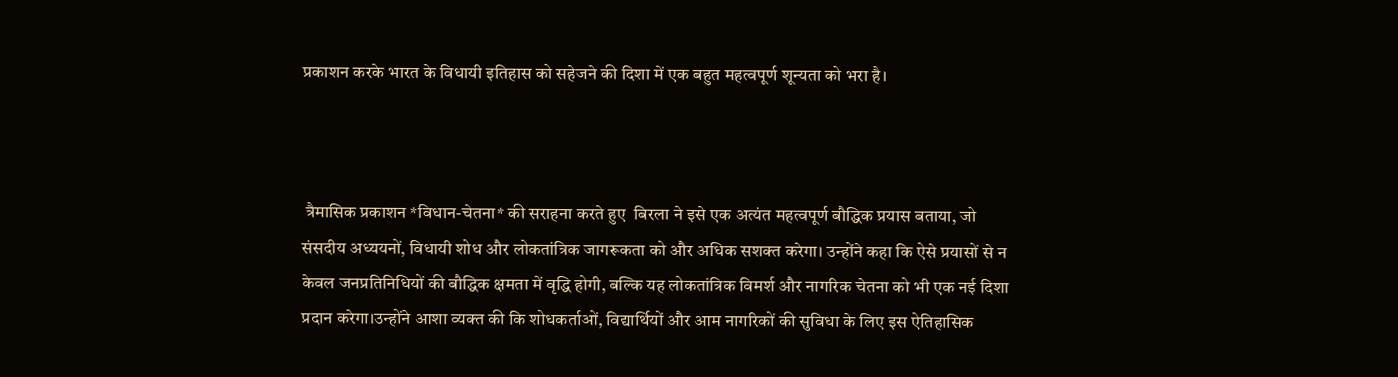प्रकाशन करके भारत के विधायी इतिहास को सहेजने की दिशा में एक बहुत महत्वपूर्ण शून्यता को भरा है।



 त्रैमासिक प्रकाशन *विधान-चेतना* की सराहना करते हुए  बिरला ने इसे एक अत्यंत महत्वपूर्ण बौद्धिक प्रयास बताया, जो संसदीय अध्ययनों, विधायी शोध और लोकतांत्रिक जागरूकता को और अधिक सशक्त करेगा। उन्होंने कहा कि ऐसे प्रयासों से न केवल जनप्रतिनिधियों की बौद्धिक क्षमता में वृद्धि होगी, बल्कि यह लोकतांत्रिक विमर्श और नागरिक चेतना को भी एक नई दिशा प्रदान करेगा।उन्होंने आशा व्यक्त की कि शोधकर्ताओं, विद्यार्थियों और आम नागरिकों की सुविधा के लिए इस ऐतिहासिक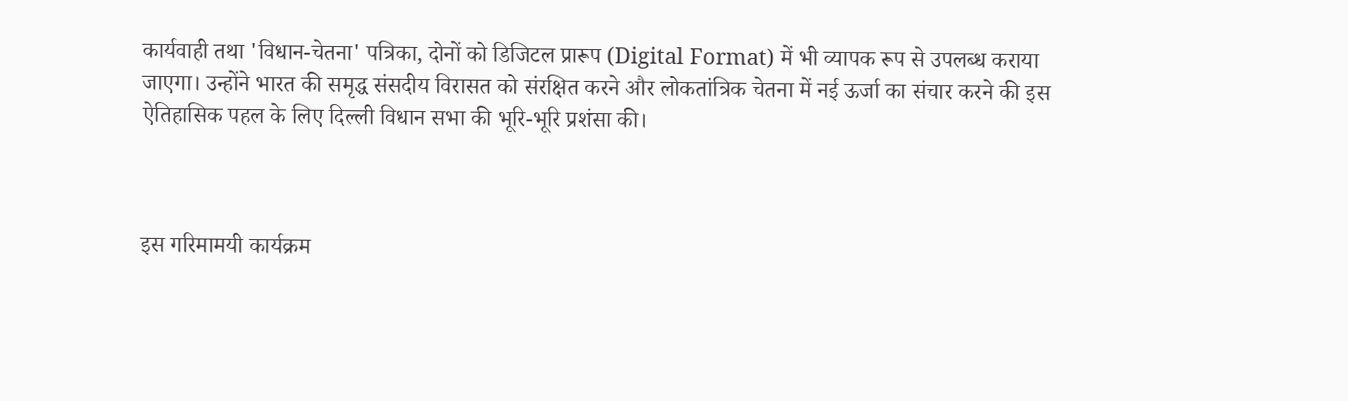कार्यवाही तथा 'विधान-चेतना' पत्रिका, दोनों को डिजिटल प्रारूप (Digital Format) में भी व्यापक रूप से उपलब्ध कराया जाएगा। उन्होंने भारत की समृद्ध संसदीय विरासत को संरक्षित करने और लोकतांत्रिक चेतना में नई ऊर्जा का संचार करने की इस ऐतिहासिक पहल के लिए दिल्ली विधान सभा की भूरि-भूरि प्रशंसा की।



इस गरिमामयी कार्यक्रम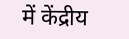में केंद्रीय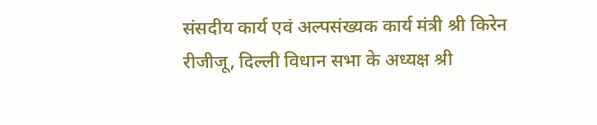संसदीय कार्य एवं अल्पसंख्यक कार्य मंत्री श्री किरेन रीजीजू, दिल्ली विधान सभा के अध्यक्ष श्री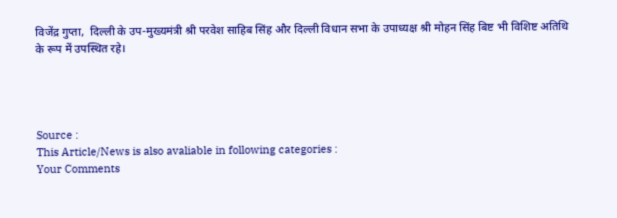विजेंद्र गुप्ता,  दिल्ली के उप-मुख्यमंत्री श्री परवेश साहिब सिंह और दिल्ली विधान सभा के उपाध्यक्ष श्री मोहन सिंह बिष्ट भी विशिष्ट अतिथि के रूप में उपस्थित रहे।




Source :
This Article/News is also avaliable in following categories :
Your Comments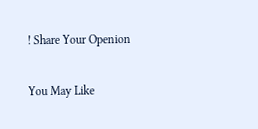! Share Your Openion

You May Like